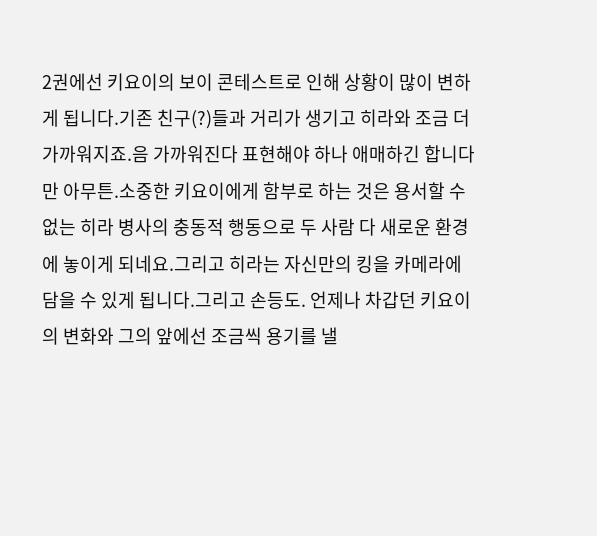2권에선 키요이의 보이 콘테스트로 인해 상황이 많이 변하게 됩니다.기존 친구(?)들과 거리가 생기고 히라와 조금 더 가까워지죠.음 가까워진다 표현해야 하나 애매하긴 합니다만 아무튼.소중한 키요이에게 함부로 하는 것은 용서할 수 없는 히라 병사의 충동적 행동으로 두 사람 다 새로운 환경에 놓이게 되네요.그리고 히라는 자신만의 킹을 카메라에 담을 수 있게 됩니다.그리고 손등도. 언제나 차갑던 키요이의 변화와 그의 앞에선 조금씩 용기를 낼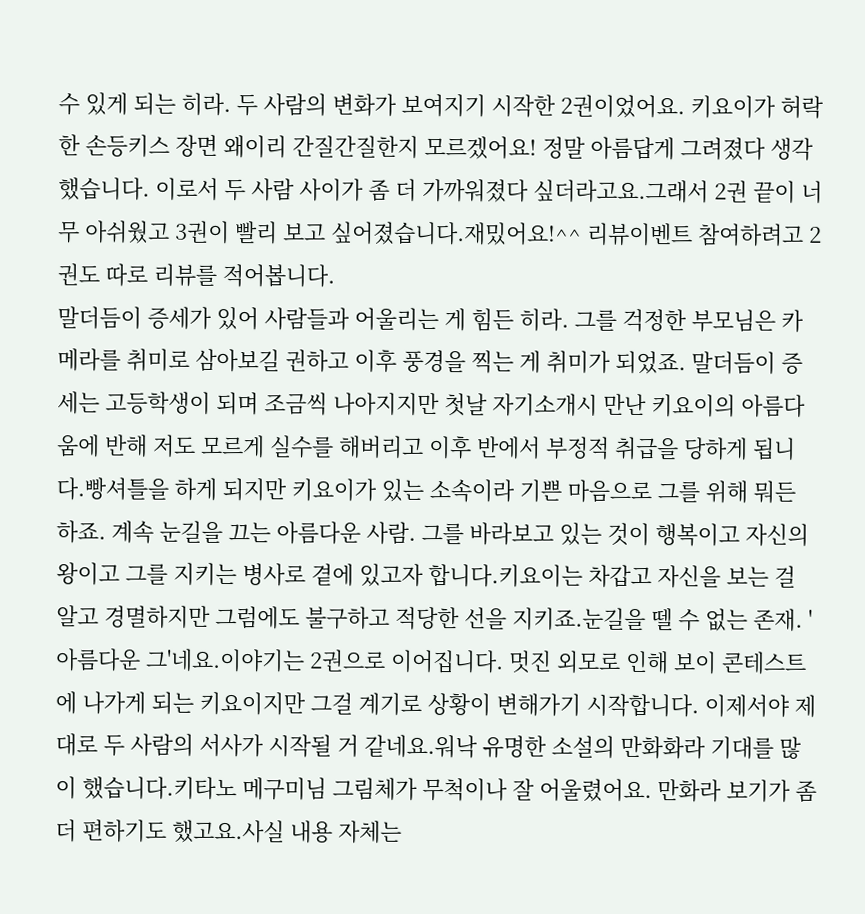수 있게 되는 히라. 두 사람의 변화가 보여지기 시작한 2권이었어요. 키요이가 허락한 손등키스 장면 왜이리 간질간질한지 모르겠어요! 정말 아름답게 그려졌다 생각했습니다. 이로서 두 사람 사이가 좀 더 가까워졌다 싶더라고요.그래서 2권 끝이 너무 아쉬웠고 3권이 빨리 보고 싶어졌습니다.재밌어요!^^ 리뷰이벤트 참여하려고 2권도 따로 리뷰를 적어봅니다.
말더듬이 증세가 있어 사람들과 어울리는 게 힘든 히라. 그를 걱정한 부모님은 카메라를 취미로 삼아보길 권하고 이후 풍경을 찍는 게 취미가 되었죠. 말더듬이 증세는 고등학생이 되며 조금씩 나아지지만 첫날 자기소개시 만난 키요이의 아름다움에 반해 저도 모르게 실수를 해버리고 이후 반에서 부정적 취급을 당하게 됩니다.빵셔틀을 하게 되지만 키요이가 있는 소속이라 기쁜 마음으로 그를 위해 뭐든 하죠. 계속 눈길을 끄는 아름다운 사람. 그를 바라보고 있는 것이 행복이고 자신의 왕이고 그를 지키는 병사로 곁에 있고자 합니다.키요이는 차갑고 자신을 보는 걸 알고 경멸하지만 그럼에도 불구하고 적당한 선을 지키죠.눈길을 뗄 수 없는 존재. '아름다운 그'네요.이야기는 2권으로 이어집니다. 멋진 외모로 인해 보이 콘테스트에 나가게 되는 키요이지만 그걸 계기로 상황이 변해가기 시작합니다. 이제서야 제대로 두 사람의 서사가 시작될 거 같네요.워낙 유명한 소설의 만화화라 기대를 많이 했습니다.키타노 메구미님 그림체가 무척이나 잘 어울렸어요. 만화라 보기가 좀 더 편하기도 했고요.사실 내용 자체는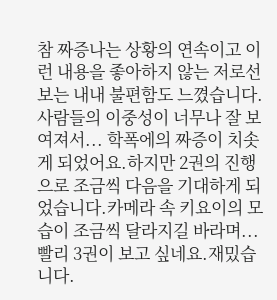참 짜증나는 상황의 연속이고 이런 내용을 좋아하지 않는 저로선 보는 내내 불편함도 느꼈습니다.사람들의 이중성이 너무나 잘 보여져서... 학폭에의 짜증이 치솟게 되었어요.하지만 2권의 진행으로 조금씩 다음을 기대하게 되었습니다.카메라 속 키요이의 모습이 조금씩 달라지길 바라며...빨리 3권이 보고 싶네요.재밌습니다.